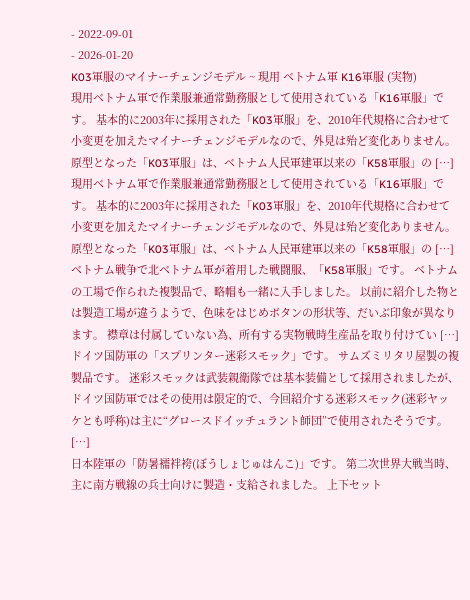- 2022-09-01
- 2026-01-20
K03軍服のマイナーチェンジモデル ~ 現用 ベトナム軍 K16軍服 (実物)
現用ベトナム軍で作業服兼通常勤務服として使用されている「K16軍服」です。 基本的に2003年に採用された「K03軍服」を、2010年代規格に合わせて小変更を加えたマイナーチェンジモデルなので、外見は殆ど変化ありません。 原型となった「K03軍服」は、ベトナム人民軍建軍以来の「K58軍服」の […]
現用ベトナム軍で作業服兼通常勤務服として使用されている「K16軍服」です。 基本的に2003年に採用された「K03軍服」を、2010年代規格に合わせて小変更を加えたマイナーチェンジモデルなので、外見は殆ど変化ありません。 原型となった「K03軍服」は、ベトナム人民軍建軍以来の「K58軍服」の […]
ベトナム戦争で北ベトナム軍が着用した戦闘服、「K58軍服」です。 ベトナムの工場で作られた複製品で、略帽も一緒に入手しました。 以前に紹介した物とは製造工場が違うようで、色味をはじめボタンの形状等、だいぶ印象が異なります。 襟章は付属していない為、所有する実物戦時生産品を取り付けてい […]
ドイツ国防軍の「スプリンター迷彩スモック」です。 サムズミリタリ屋製の複製品です。 迷彩スモックは武装親衛隊では基本装備として採用されましたが、ドイツ国防軍ではその使用は限定的で、今回紹介する迷彩スモック(迷彩ヤッケとも呼称)は主に“グロースドイッチュラント師団”で使用されたそうです。 […]
日本陸軍の「防暑襦袢袴(ぼうしょじゅはんこ)」です。 第二次世界大戦当時、主に南方戦線の兵士向けに製造・支給されました。 上下セット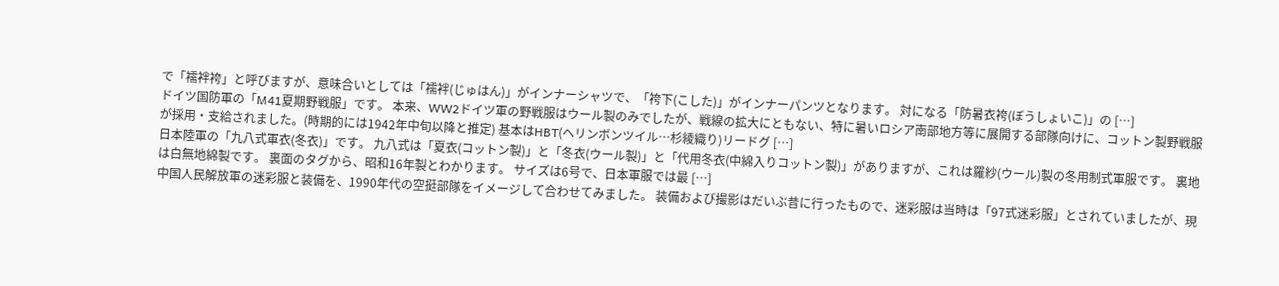で「襦袢袴」と呼びますが、意味合いとしては「襦袢(じゅはん)」がインナーシャツで、「袴下(こした)」がインナーパンツとなります。 対になる「防暑衣袴(ぼうしょいこ)」の […]
ドイツ国防軍の「M41夏期野戦服」です。 本来、WW2ドイツ軍の野戦服はウール製のみでしたが、戦線の拡大にともない、特に暑いロシア南部地方等に展開する部隊向けに、コットン製野戦服が採用・支給されました。(時期的には1942年中旬以降と推定) 基本はHBT(ヘリンボンツイル…杉綾織り)リードグ […]
日本陸軍の「九八式軍衣(冬衣)」です。 九八式は「夏衣(コットン製)」と「冬衣(ウール製)」と「代用冬衣(中綿入りコットン製)」がありますが、これは羅紗(ウール)製の冬用制式軍服です。 裏地は白無地綿製です。 裏面のタグから、昭和16年製とわかります。 サイズは6号で、日本軍服では最 […]
中国人民解放軍の迷彩服と装備を、1990年代の空挺部隊をイメージして合わせてみました。 装備および撮影はだいぶ昔に行ったもので、迷彩服は当時は「97式迷彩服」とされていましたが、現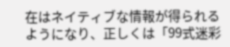在はネイティブな情報が得られるようになり、正しくは「99式迷彩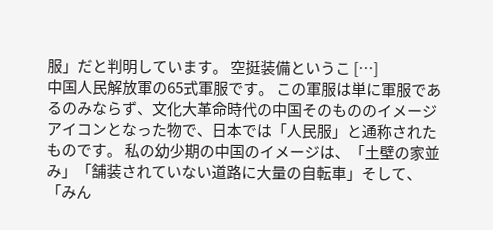服」だと判明しています。 空挺装備というこ […]
中国人民解放軍の65式軍服です。 この軍服は単に軍服であるのみならず、文化大革命時代の中国そのもののイメージアイコンとなった物で、日本では「人民服」と通称されたものです。 私の幼少期の中国のイメージは、「土壁の家並み」「舗装されていない道路に大量の自転車」そして、「みん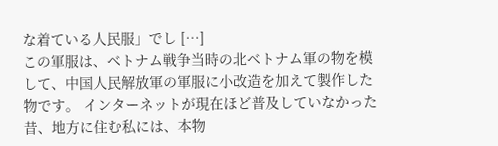な着ている人民服」でし […]
この軍服は、ベトナム戦争当時の北ベトナム軍の物を模して、中国人民解放軍の軍服に小改造を加えて製作した物です。 インターネットが現在ほど普及していなかった昔、地方に住む私には、本物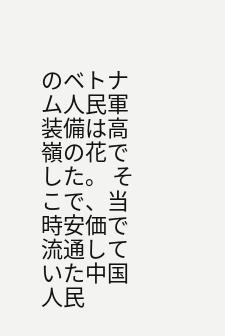のベトナム人民軍装備は高嶺の花でした。 そこで、当時安価で流通していた中国人民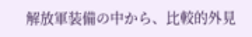解放軍装備の中から、比較的外見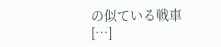の似ている戦車 […]